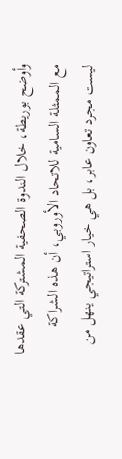وأوضح بوريطة، خلال الندوة الصحفية المشتركة التي عقدها مع الممثلة السامية للاتحاد الأوروبي، أن هذه الشراكة ليست مجرد تعاون عابر، بل هي خيار استراتيجي ينهل من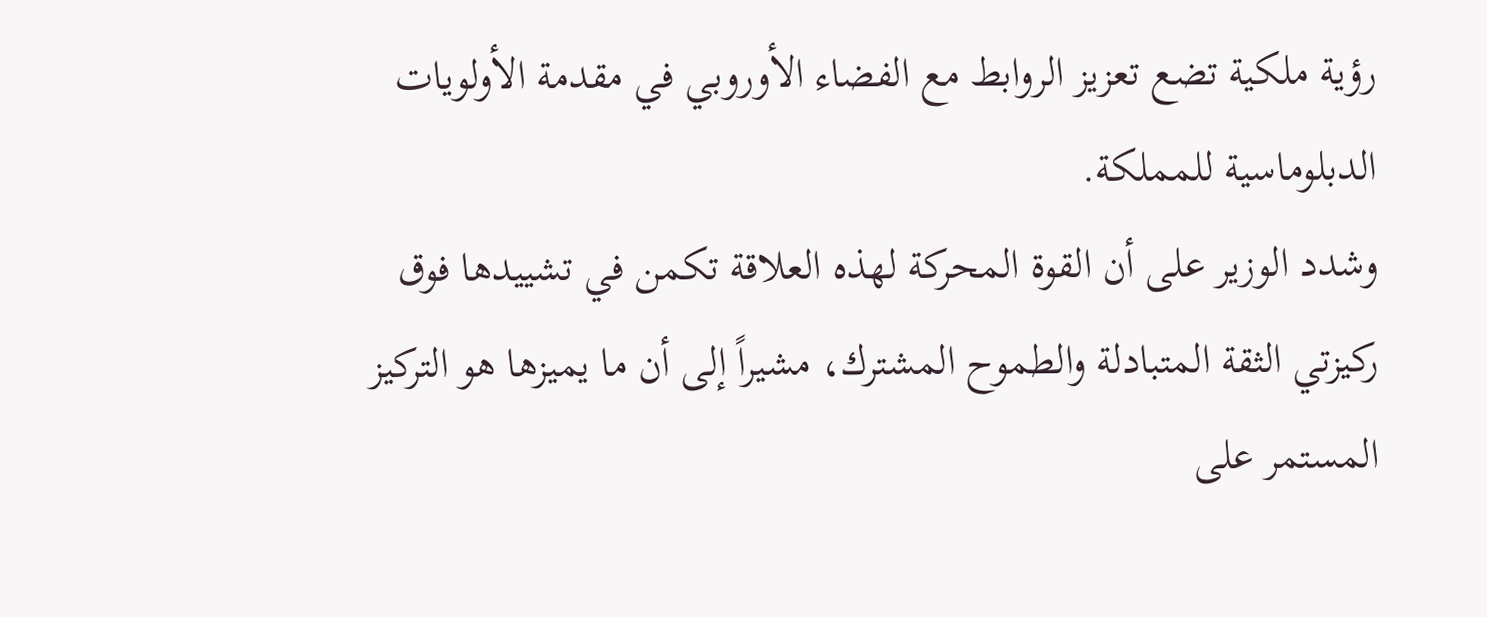رؤية ملكية تضع تعزيز الروابط مع الفضاء الأوروبي في مقدمة الأولويات الدبلوماسية للمملكة.
وشدد الوزير على أن القوة المحركة لهذه العلاقة تكمن في تشييدها فوق ركيزتي الثقة المتبادلة والطموح المشترك، مشيراً إلى أن ما يميزها هو التركيز المستمر على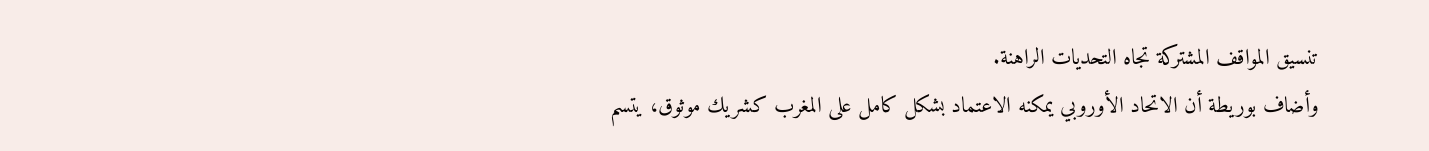تنسيق المواقف المشتركة تجاه التحديات الراهنة.
وأضاف بوريطة أن الاتحاد الأوروبي يمكنه الاعتماد بشكل كامل على المغرب كشريك موثوق، يتسم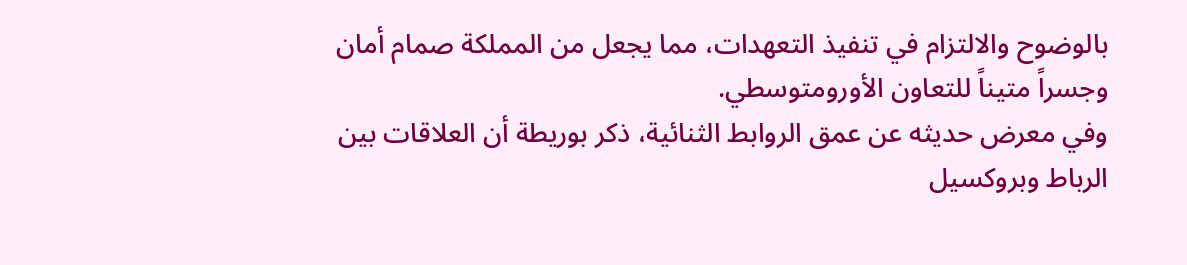بالوضوح والالتزام في تنفيذ التعهدات، مما يجعل من المملكة صمام أمان وجسراً متيناً للتعاون الأورومتوسطي.
وفي معرض حديثه عن عمق الروابط الثنائية، ذكر بوريطة أن العلاقات بين الرباط وبروكسيل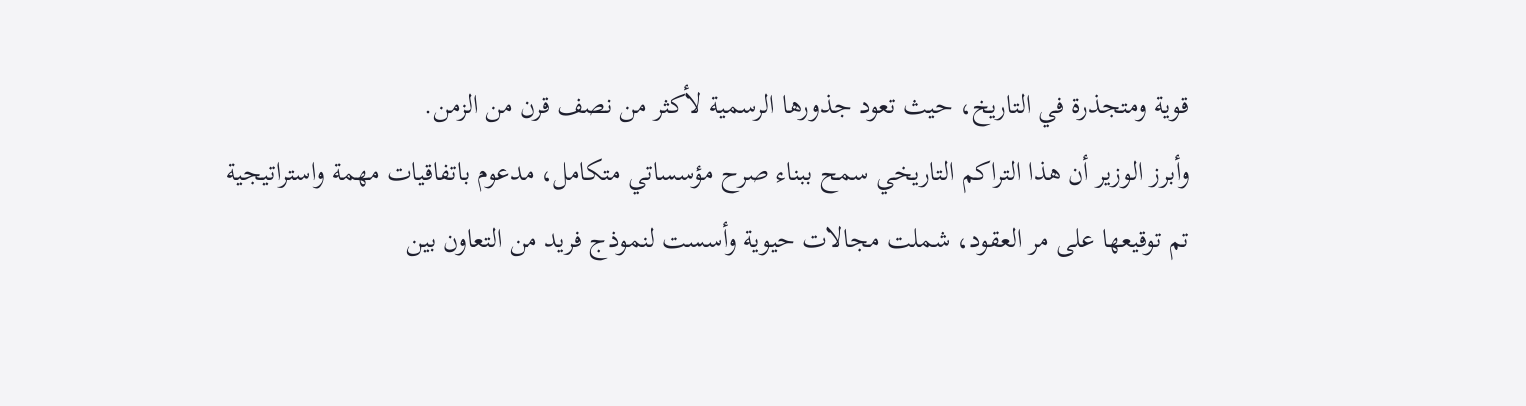قوية ومتجذرة في التاريخ، حيث تعود جذورها الرسمية لأكثر من نصف قرن من الزمن.
وأبرز الوزير أن هذا التراكم التاريخي سمح ببناء صرح مؤسساتي متكامل، مدعوم باتفاقيات مهمة واستراتيجية تم توقيعها على مر العقود، شملت مجالات حيوية وأسست لنموذج فريد من التعاون بين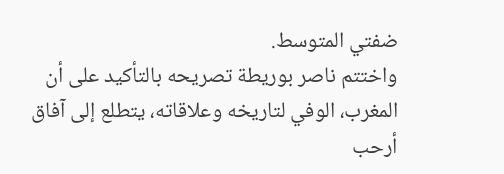ضفتي المتوسط.
واختتم ناصر بوريطة تصريحه بالتأكيد على أن المغرب، الوفي لتاريخه وعلاقاته، يتطلع إلى آفاق أرحب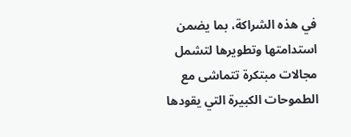في هذه الشراكة، بما يضمن استدامتها وتطويرها لتشمل مجالات مبتكرة تتماشى مع الطموحات الكبيرة التي يقودها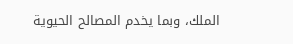الملك، وبما يخدم المصالح الحيوية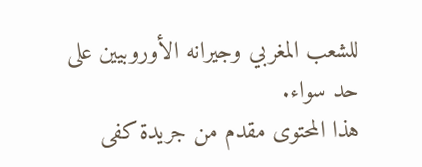للشعب المغربي وجيرانه الأوروبيين على حد سواء.
هذا المحتوى مقدم من جريدة كفى